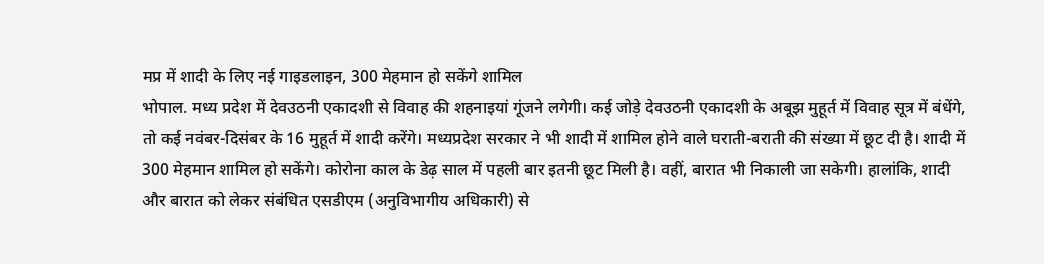मप्र में शादी के लिए नई गाइडलाइन, 300 मेहमान हो सकेंगे शामिल
भोपाल. मध्य प्रदेश में देवउठनी एकादशी से विवाह की शहनाइयां गूंजने लगेगी। कई जोड़े देवउठनी एकादशी के अबूझ मुहूर्त में विवाह सूत्र में बंधेंगे, तो कई नवंबर-दिसंबर के 16 मुहूर्त में शादी करेंगे। मध्यप्रदेश सरकार ने भी शादी में शामिल होने वाले घराती-बराती की संख्या में छूट दी है। शादी में 300 मेहमान शामिल हो सकेंगे। कोरोना काल के डेढ़ साल में पहली बार इतनी छूट मिली है। वहीं, बारात भी निकाली जा सकेगी। हालांकि, शादी और बारात को लेकर संबंधित एसडीएम (अनुविभागीय अधिकारी) से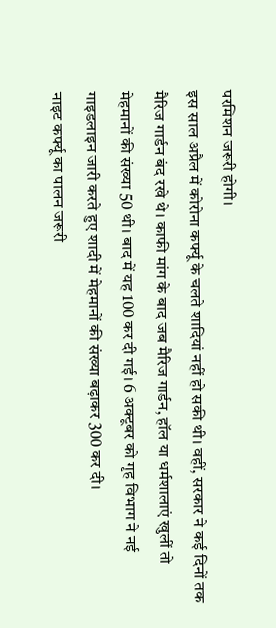परमिशन जरूरी होगी।
इस साल अप्रैल में कोरोना कर्फ्यू के चलते शादियां नहीं हो सकी थी। वहीं, सरकार ने कई दिनों तक मैरिज गार्डन बंद रखे थे। काफी मांग के बाद जब मैरिज गार्डन, हॉल या धर्मशालाएं खुलीं तो मेहमानों की संख्या 50 थी। बाद में यह 100 कर दी गई। 6 अक्टूबर को गृह विभाग ने नई गाइडलाइन जारी करते हुए शादी में मेहमानों की संख्या बढ़ाकर 300 कर दी।
नाइट कर्फ्यू का पालन जरूरी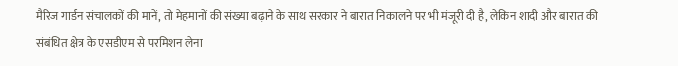मैरिज गार्डन संचालकों की मानें, तो मेहमानों की संख्या बढ़ाने के साथ सरकार ने बारात निकालने पर भी मंजूरी दी है, लेकिन शादी और बारात की संबंधित क्षेत्र के एसडीएम से परमिशन लेना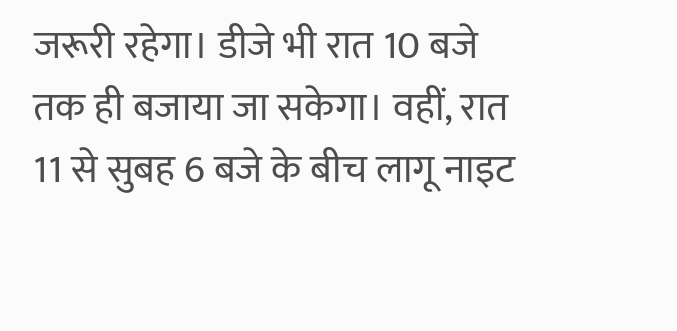जरूरी रहेगा। डीजे भी रात 10 बजे तक ही बजाया जा सकेगा। वहीं, रात 11 से सुबह 6 बजे के बीच लागू नाइट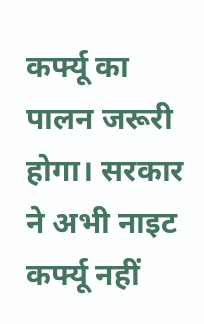कर्फ्यू का पालन जरूरी होगा। सरकार ने अभी नाइट कर्फ्यू नहीं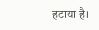हटाया है।